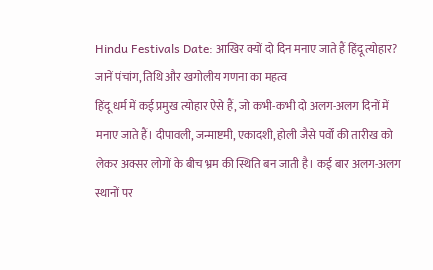Hindu Festivals Date: आखिर क्यों दो दिन मनाए जाते हैं हिंदू त्योहार? जानें पंचांग, तिथि और खगोलीय गणना का महत्व
हिंदू धर्म में कई प्रमुख त्योहार ऐसे हैं, जो कभी-कभी दो अलग-अलग दिनों में मनाए जाते हैं। दीपावली, जन्माष्टमी, एकादशी, होली जैसे पर्वों की तारीख को लेकर अक्सर लोगों के बीच भ्रम की स्थिति बन जाती है। कई बार अलग-अलग स्थानों पर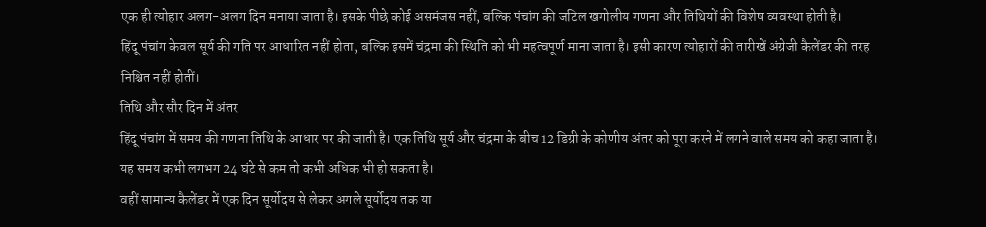एक ही त्योहार अलग-अलग दिन मनाया जाता है। इसके पीछे कोई असमंजस नहीं, बल्कि पंचांग की जटिल खगोलीय गणना और तिथियों की विशेष व्यवस्था होती है।
हिंदू पंचांग केवल सूर्य की गति पर आधारित नहीं होता, बल्कि इसमें चंद्रमा की स्थिति को भी महत्वपूर्ण माना जाता है। इसी कारण त्योहारों की तारीखें अंग्रेजी कैलेंडर की तरह निश्चित नहीं होतीं।
तिथि और सौर दिन में अंतर
हिंदू पंचांग में समय की गणना तिथि के आधार पर की जाती है। एक तिथि सूर्य और चंद्रमा के बीच 12 डिग्री के कोणीय अंतर को पूरा करने में लगने वाले समय को कहा जाता है। यह समय कभी लगभग 24 घंटे से कम तो कभी अधिक भी हो सकता है।
वहीं सामान्य कैलेंडर में एक दिन सूर्योदय से लेकर अगले सूर्योदय तक या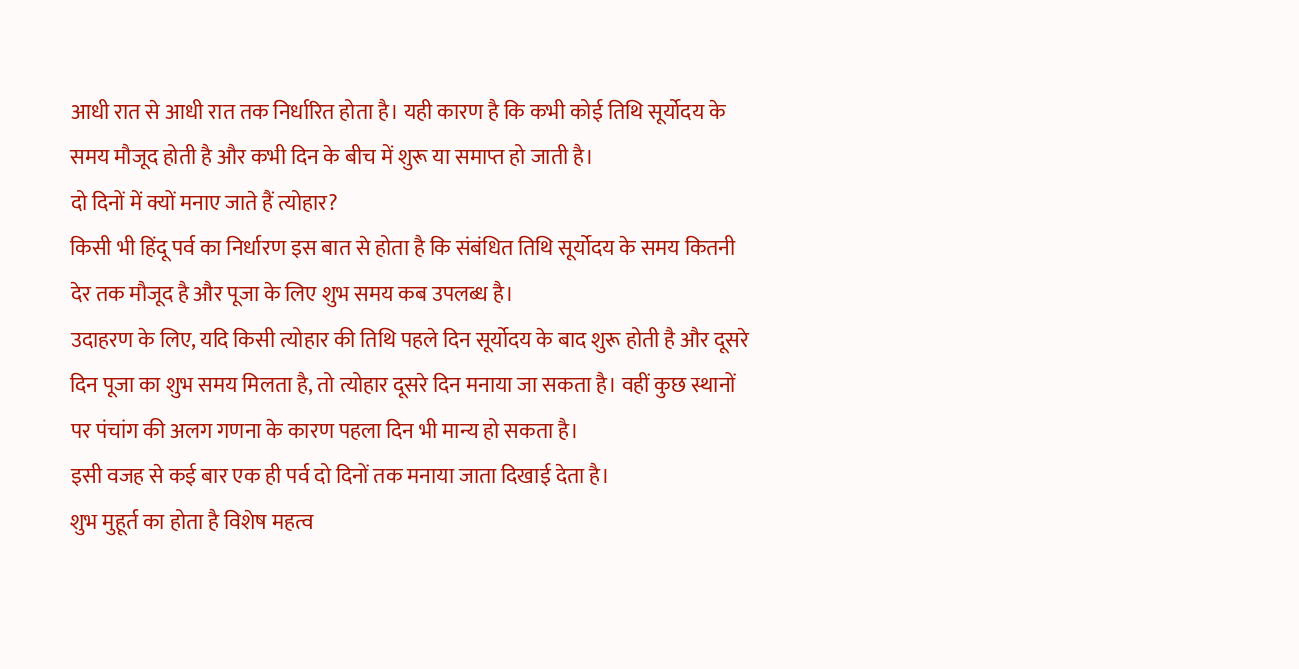आधी रात से आधी रात तक निर्धारित होता है। यही कारण है कि कभी कोई तिथि सूर्योदय के समय मौजूद होती है और कभी दिन के बीच में शुरू या समाप्त हो जाती है।
दो दिनों में क्यों मनाए जाते हैं त्योहार?
किसी भी हिंदू पर्व का निर्धारण इस बात से होता है कि संबंधित तिथि सूर्योदय के समय कितनी देर तक मौजूद है और पूजा के लिए शुभ समय कब उपलब्ध है।
उदाहरण के लिए, यदि किसी त्योहार की तिथि पहले दिन सूर्योदय के बाद शुरू होती है और दूसरे दिन पूजा का शुभ समय मिलता है, तो त्योहार दूसरे दिन मनाया जा सकता है। वहीं कुछ स्थानों पर पंचांग की अलग गणना के कारण पहला दिन भी मान्य हो सकता है।
इसी वजह से कई बार एक ही पर्व दो दिनों तक मनाया जाता दिखाई देता है।
शुभ मुहूर्त का होता है विशेष महत्व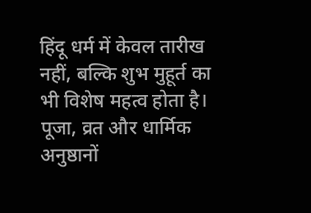हिंदू धर्म में केवल तारीख नहीं, बल्कि शुभ मुहूर्त का भी विशेष महत्व होता है। पूजा, व्रत और धार्मिक अनुष्ठानों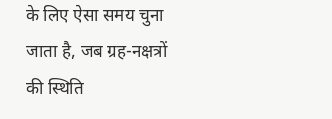के लिए ऐसा समय चुना जाता है, जब ग्रह-नक्षत्रों की स्थिति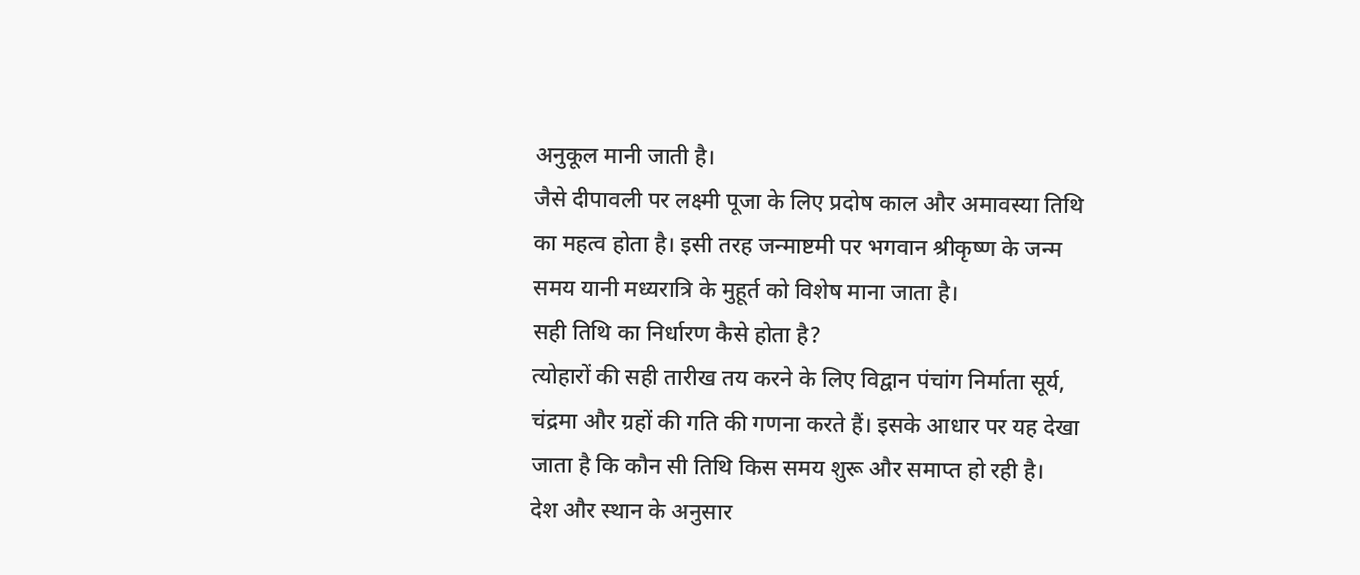अनुकूल मानी जाती है।
जैसे दीपावली पर लक्ष्मी पूजा के लिए प्रदोष काल और अमावस्या तिथि का महत्व होता है। इसी तरह जन्माष्टमी पर भगवान श्रीकृष्ण के जन्म समय यानी मध्यरात्रि के मुहूर्त को विशेष माना जाता है।
सही तिथि का निर्धारण कैसे होता है?
त्योहारों की सही तारीख तय करने के लिए विद्वान पंचांग निर्माता सूर्य, चंद्रमा और ग्रहों की गति की गणना करते हैं। इसके आधार पर यह देखा जाता है कि कौन सी तिथि किस समय शुरू और समाप्त हो रही है।
देश और स्थान के अनुसार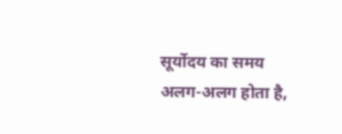सूर्योदय का समय अलग-अलग होता है,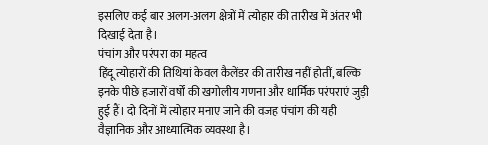इसलिए कई बार अलग-अलग क्षेत्रों में त्योहार की तारीख में अंतर भी दिखाई देता है।
पंचांग और परंपरा का महत्व
हिंदू त्योहारों की तिथियां केवल कैलेंडर की तारीख नहीं होतीं, बल्कि इनके पीछे हजारों वर्षों की खगोलीय गणना और धार्मिक परंपराएं जुड़ी हुई हैं। दो दिनों में त्योहार मनाए जाने की वजह पंचांग की यही वैज्ञानिक और आध्यात्मिक व्यवस्था है।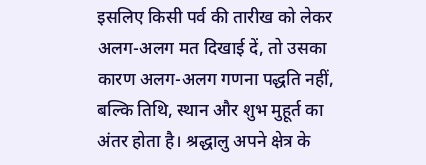इसलिए किसी पर्व की तारीख को लेकर अलग-अलग मत दिखाई दें, तो उसका कारण अलग-अलग गणना पद्धति नहीं, बल्कि तिथि, स्थान और शुभ मुहूर्त का अंतर होता है। श्रद्धालु अपने क्षेत्र के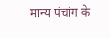मान्य पंचांग के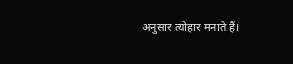अनुसार त्योहार मनाते हैं।